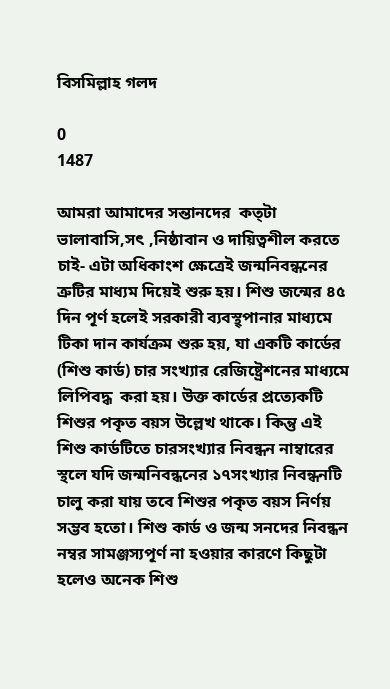বিসমিল্লাহ গলদ

0
1487

আমরা আমাদের সন্তানদের  কত্টা ভালাবাসি,সৎ ,নিষ্ঠাবান ও দায়িত্বশীল করতে চাই- এটা অধিকাংশ ক্ষেত্রেই জন্মনিবন্ধনের ত্রুটির মাধ্যম দিয়েই শুরু হয়। শিশু জন্মের ৪৫ দিন পূর্ণ হলেই সরকারী ব্যবস্থ্পানার মাধ্যমে টিকা দান কার্যক্রম শুরু হয়, যা একটি কার্ডের (শিশু কার্ড) চার সংখ্যার রেজিষ্ট্রেশনের মাধ্যমে লিপিবদ্ধ  করা হয়। উক্ত কার্ডের প্রত্যেকটি শিশুর পকৃত বয়স উল্লেখ থাকে। কিন্তু এই শিশু কার্ডটিতে চারসংখ্যার নিবন্ধন নাম্বারের স্থলে যদি জন্মনিবন্ধনের ১৭সংখ্যার নিবন্ধনটি চালু করা যায় তবে শিশুর পকৃত বয়স নির্ণয় সম্ভব হতো। শিশু কার্ড ও জন্ম সনদের নিবন্ধন নম্বর সামঞ্জস্যপূর্ণ না হওয়ার কারণে কিছুটা হলেও অনেক শিশু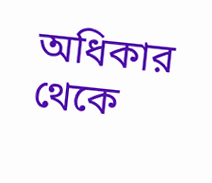অধিকার থেকে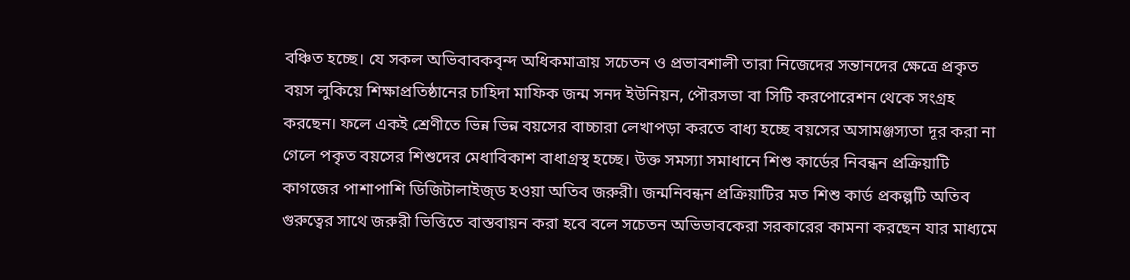বঞ্চিত হচ্ছে। যে সকল অভিবাবকবৃন্দ অধিকমাত্রায় সচেতন ও প্রভাবশালী তারা নিজেদের সন্তানদের ক্ষেত্রে প্রকৃত বয়স লুকিয়ে শিক্ষাপ্রতিষ্ঠানের চাহিদা মাফিক জন্ম সনদ ইউনিয়ন, পৌরসভা বা সিটি করপোরেশন থেকে সংগ্রহ করছেন। ফলে একই শ্রেণীতে ভিন্ন ভিন্ন বয়সের বাচ্চারা লেখাপড়া করতে বাধ্য হচ্ছে বয়সের অসামঞ্জস্যতা দূর করা না গেলে পকৃত বয়সের শিশুদের মেধাবিকাশ বাধাগ্রস্থ হচ্ছে। উক্ত সমস্যা সমাধানে শিশু কার্ডের নিবন্ধন প্রক্রিয়াটি কাগজের পাশাপাশি ডিজিটালাইজ্ড হওয়া অতিব জরুরী। জন্মনিবন্ধন প্রক্রিয়াটির মত শিশু কার্ড প্রকল্পটি অতিব গুরুত্বের সাথে জরুরী ভিত্তিতে বাস্তবায়ন করা হবে বলে সচেতন অভিভাবকেরা সরকারের কামনা করছেন যার মাধ্যমে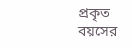প্রকৃত বয়সের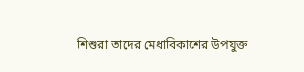শিশুরা তাদের মেধাবিকাশের উপযুক্ত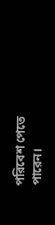পরিবেশ পেতে পারেন।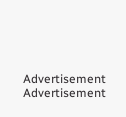Advertisement
Advertisement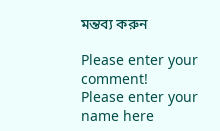মন্তব্য করুন

Please enter your comment!
Please enter your name here